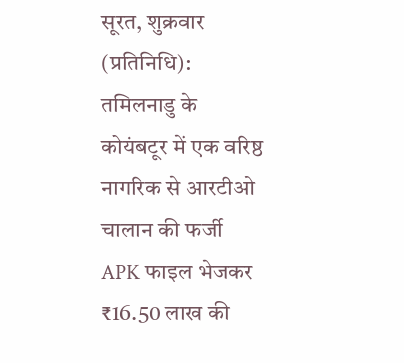सूरत, शुक्रवार (प्रतिनिधि):
तमिलनाडु के कोयंबटूर में एक वरिष्ठ नागरिक से आरटीओ चालान की फर्जी APK फाइल भेजकर ₹16.50 लाख की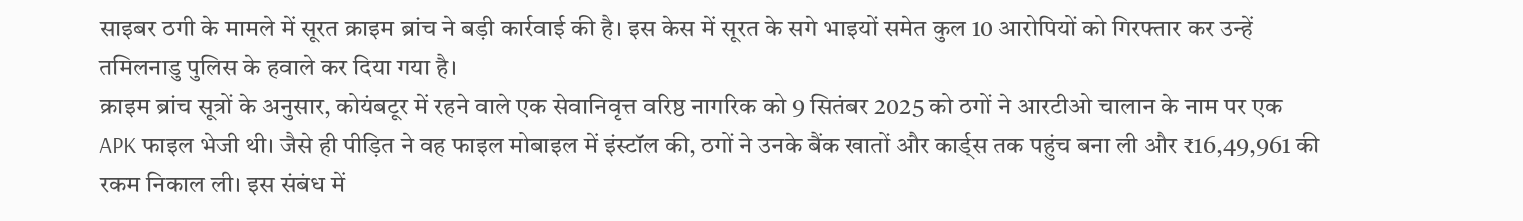साइबर ठगी के मामले में सूरत क्राइम ब्रांच ने बड़ी कार्रवाई की है। इस केस में सूरत के सगे भाइयों समेत कुल 10 आरोपियों को गिरफ्तार कर उन्हें तमिलनाडु पुलिस के हवाले कर दिया गया है।
क्राइम ब्रांच सूत्रों के अनुसार, कोयंबटूर में रहने वाले एक सेवानिवृत्त वरिष्ठ नागरिक को 9 सितंबर 2025 को ठगों ने आरटीओ चालान के नाम पर एक APK फाइल भेजी थी। जैसे ही पीड़ित ने वह फाइल मोबाइल में इंस्टॉल की, ठगों ने उनके बैंक खातों और कार्ड्स तक पहुंच बना ली और ₹16,49,961 की रकम निकाल ली। इस संबंध में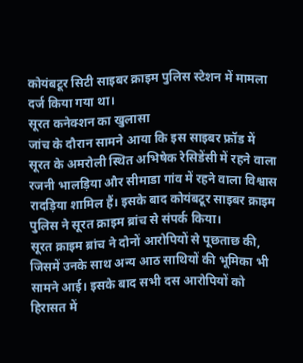कोयंबटूर सिटी साइबर क्राइम पुलिस स्टेशन में मामला दर्ज किया गया था।
सूरत कनेक्शन का खुलासा
जांच के दौरान सामने आया कि इस साइबर फ्रॉड में सूरत के अमरोली स्थित अभिषेक रेसिडेंसी में रहने वाला रजनी भालड़िया और सीमाडा गांव में रहने वाला विश्वास रादड़िया शामिल हैं। इसके बाद कोयंबटूर साइबर क्राइम पुलिस ने सूरत क्राइम ब्रांच से संपर्क किया।
सूरत क्राइम ब्रांच ने दोनों आरोपियों से पूछताछ की, जिसमें उनके साथ अन्य आठ साथियों की भूमिका भी सामने आई। इसके बाद सभी दस आरोपियों को हिरासत में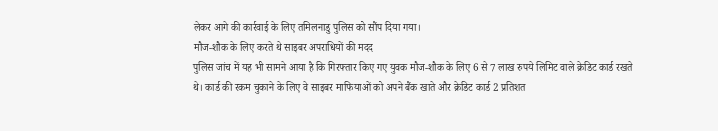लेकर आगे की कार्रवाई के लिए तमिलनाडु पुलिस को सौंप दिया गया।
मौज-शौक के लिए करते थे साइबर अपराधियों की मदद
पुलिस जांच में यह भी सामने आया है कि गिरफ्तार किए गए युवक मौज-शौक के लिए 6 से 7 लाख रुपये लिमिट वाले क्रेडिट कार्ड रखते थे। कार्ड की रकम चुकाने के लिए वे साइबर माफियाओं को अपने बैंक खाते और क्रेडिट कार्ड 2 प्रतिशत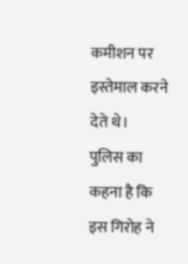कमीशन पर इस्तेमाल करने देते थे।
पुलिस का कहना है कि इस गिरोह ने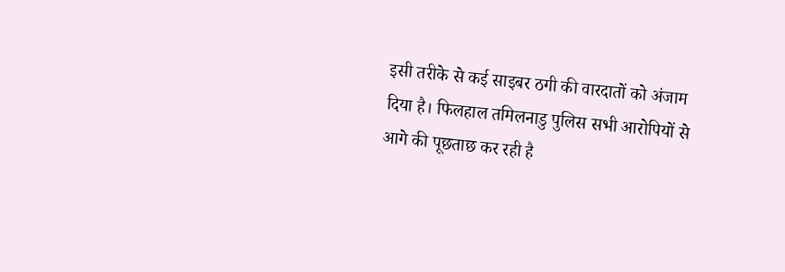इसी तरीके से कई साइबर ठगी की वारदातों को अंजाम दिया है। फिलहाल तमिलनाडु पुलिस सभी आरोपियों से आगे की पूछताछ कर रही है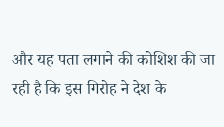और यह पता लगाने की कोशिश की जा रही है कि इस गिरोह ने देश के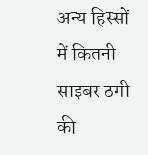अन्य हिस्सों में कितनी साइबर ठगी की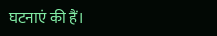घटनाएं की हैं।